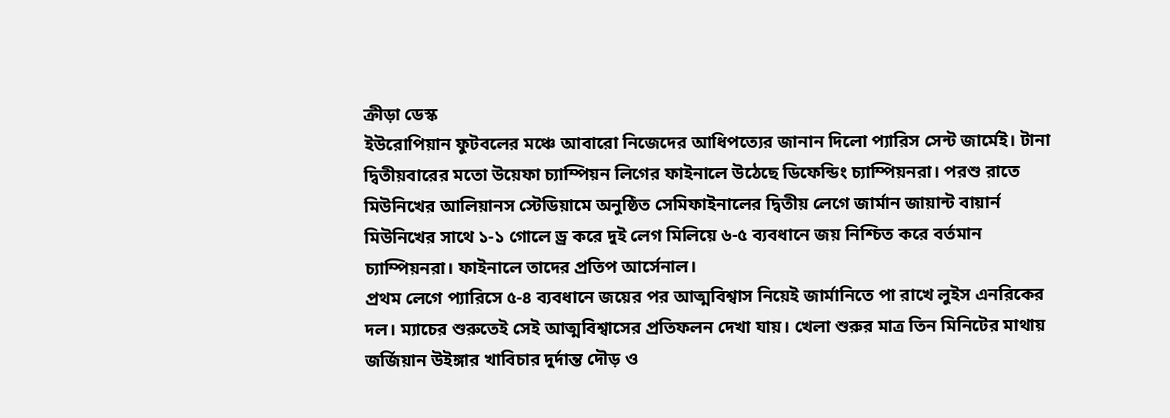ক্রীড়া ডেস্ক
ইউরোপিয়ান ফুটবলের মঞ্চে আবারো নিজেদের আধিপত্যের জানান দিলো প্যারিস সেন্ট জার্মেই। টানা দ্বিতীয়বারের মতো উয়েফা চ্যাম্পিয়ন লিগের ফাইনালে উঠেছে ডিফেন্ডিং চ্যাম্পিয়নরা। পরশু রাতে মিউনিখের আলিয়ানস স্টেডিয়ামে অনুষ্ঠিত সেমিফাইনালের দ্বিতীয় লেগে জার্মান জায়ান্ট বায়ার্ন মিউনিখের সাথে ১-১ গোলে ড্র করে দুই লেগ মিলিয়ে ৬-৫ ব্যবধানে জয় নিশ্চিত করে বর্তমান চ্যাম্পিয়নরা। ফাইনালে তাদের প্রতিপ আর্সেনাল।
প্রথম লেগে প্যারিসে ৫-৪ ব্যবধানে জয়ের পর আত্মবিশ্বাস নিয়েই জার্মানিতে পা রাখে লুইস এনরিকের দল। ম্যাচের শুরুতেই সেই আত্মবিশ্বাসের প্রতিফলন দেখা যায়। খেলা শুরুর মাত্র তিন মিনিটের মাথায় জর্জিয়ান উইঙ্গার খাবিচার দুর্দান্ত দৌড় ও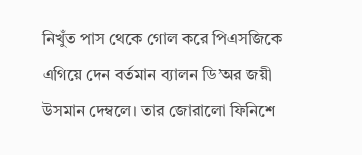নিখুঁত পাস থেকে গোল করে পিএসজিকে এগিয়ে দেন বর্তমান ব্যালন ডি’অর জয়ী উসমান দেম্বলে। তার জোরালো ফিনিশে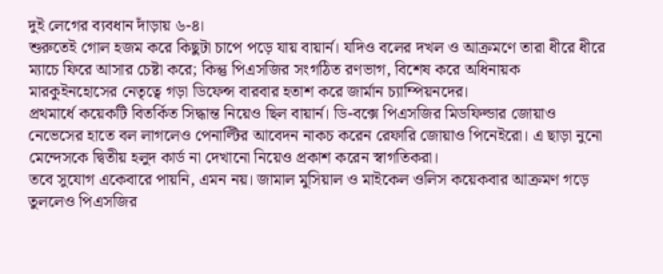দুই লেগের ব্যবধান দাঁড়ায় ৬-৪।
শুরুতেই গোল হজম করে কিছুটা চাপে পড়ে যায় বায়ার্ন। যদিও বলের দখল ও আক্রমণে তারা ধীরে ধীরে ম্যাচে ফিরে আসার চেষ্টা করে; কিন্তু পিএসজির সংগঠিত রণভাগ, বিশেষ করে অধিনায়ক মারকুইনহোসের নেতৃত্বে গড়া ডিফেন্স বারবার হতাশ করে জার্মান চ্যাম্পিয়নদের।
প্রথমার্ধে কয়েকটি বিতর্কিত সিদ্ধান্ত নিয়েও ছিল বায়ার্ন। ডি-বক্সে পিএসজির মিডফিল্ডার জোয়াও নেভেসের হাতে বল লাগলেও পেনাল্টির আবেদন নাকচ করেন রেফারি জোয়াও পিনেইরো। এ ছাড়া নুনো মেন্দেসকে দ্বিতীয় হলুদ কার্ড না দেখানো নিয়েও প্রকাশ করেন স্বাগতিকরা।
তবে সুযোগ একেবারে পায়নি, এমন নয়। জামাল মুসিয়াল ও মাইকেল ওলিস কয়েকবার আক্রমণ গড়ে তুললেও পিএসজির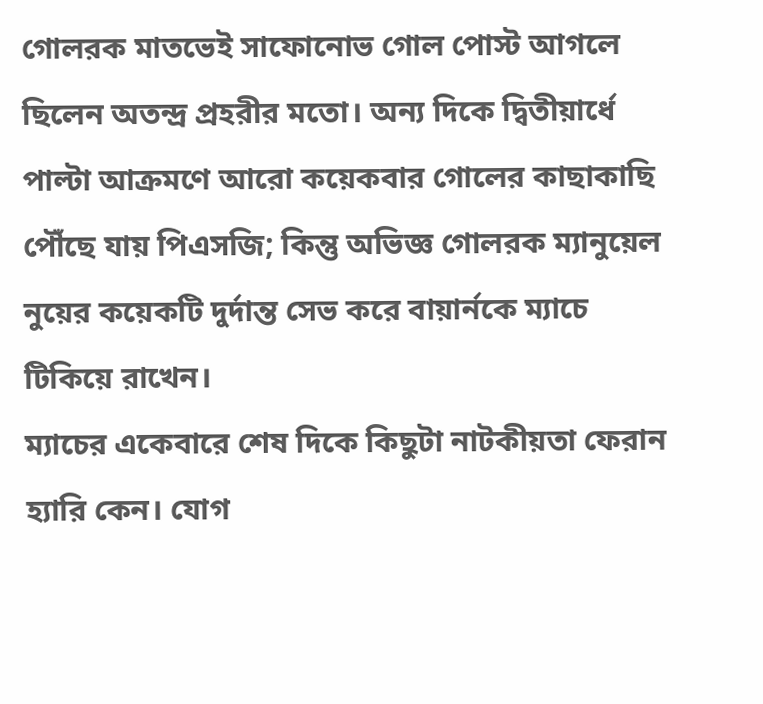গোলরক মাতভেই সাফোনোভ গোল পোস্ট আগলে ছিলেন অতন্দ্র প্রহরীর মতো। অন্য দিকে দ্বিতীয়ার্ধে পাল্টা আক্রমণে আরো কয়েকবার গোলের কাছাকাছি পৌঁছে যায় পিএসজি; কিন্তু অভিজ্ঞ গোলরক ম্যানুয়েল নুয়ের কয়েকটি দুর্দান্ত সেভ করে বায়ার্নকে ম্যাচে টিকিয়ে রাখেন।
ম্যাচের একেবারে শেষ দিকে কিছুটা নাটকীয়তা ফেরান হ্যারি কেন। যোগ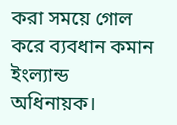করা সময়ে গোল করে ব্যবধান কমান ইংল্যান্ড অধিনায়ক।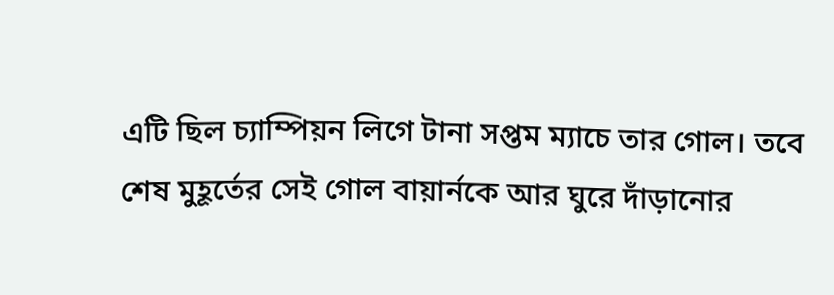এটি ছিল চ্যাম্পিয়ন লিগে টানা সপ্তম ম্যাচে তার গোল। তবে শেষ মুহূর্তের সেই গোল বায়ার্নকে আর ঘুরে দাঁড়ানোর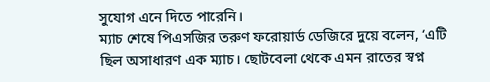সুযোগ এনে দিতে পারেনি।
ম্যাচ শেষে পিএসজির তরুণ ফরোয়ার্ড ডেজিরে দুয়ে বলেন, ‘এটি ছিল অসাধারণ এক ম্যাচ। ছোটবেলা থেকে এমন রাতের স্বপ্ন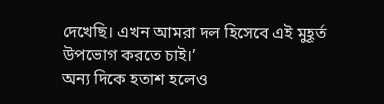দেখেছি। এখন আমরা দল হিসেবে এই মুহূর্ত উপভোগ করতে চাই।’
অন্য দিকে হতাশ হলেও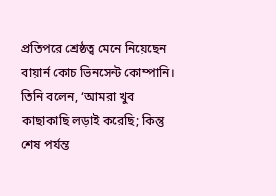প্রতিপরে শ্রেষ্ঠত্ব মেনে নিয়েছেন বায়ার্ন কোচ ভিনসেন্ট কোম্পানি। তিনি বলেন, ‘আমরা খুব কাছাকাছি লড়াই করেছি; কিন্তু শেষ পর্যন্ত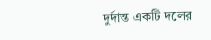দুর্দান্ত একটি দলের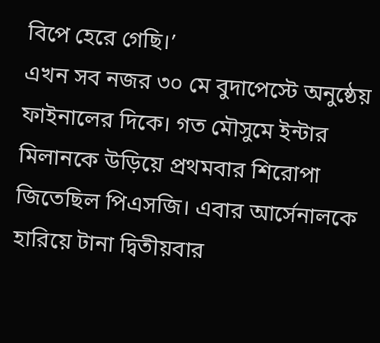বিপে হেরে গেছি।’
এখন সব নজর ৩০ মে বুদাপেস্টে অনুষ্ঠেয় ফাইনালের দিকে। গত মৌসুমে ইন্টার মিলানকে উড়িয়ে প্রথমবার শিরোপা জিতেছিল পিএসজি। এবার আর্সেনালকে হারিয়ে টানা দ্বিতীয়বার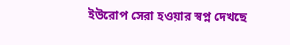ইউরোপ সেরা হওয়ার স্বপ্ন দেখছে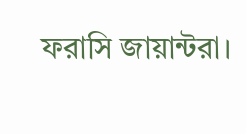ফরাসি জায়ান্টরা।